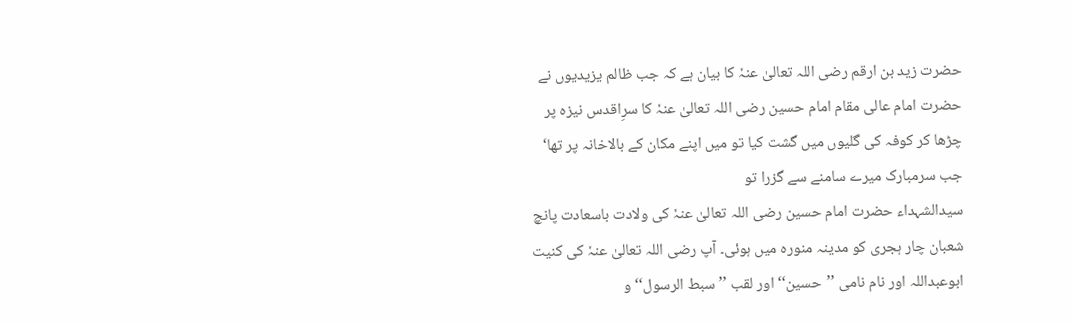حضرت زید بن ارقم رضی اللہ تعالیٰ عنہٗ کا بیان ہے کہ جب ظالم یزیدیوں نے حضرت امام عالی مقام امام حسین رضی اللہ تعالیٰ عنہٗ کا سرِاقدس نیزہ پر چڑھا کر کوفہ کی گلیوں میں گشت کیا تو میں اپنے مکان کے بالاخانہ پر تھا‘ جب سرمبارک میرے سامنے سے گزرا تو
سیدالشہداء حضرت امام حسین رضی اللہ تعالیٰ عنہٗ کی ولادت باسعادت پانچ شعبان چار ہجری کو مدینہ منورہ میں ہوئی۔ آپ رضی اللہ تعالیٰ عنہٗ کی کنیت ابوعبداللہ اور نام نامی ’’حسین‘‘ اور لقب ’’سبط الرسول‘‘ و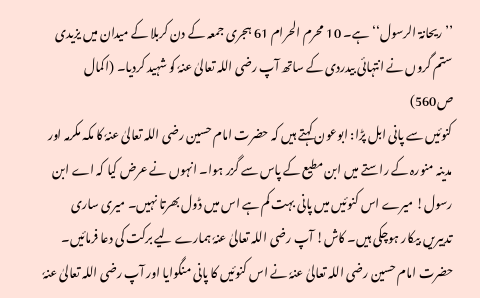’’ریحانۃ الرسول‘‘ ہے۔ 10 محرم الحرام 61 ہجری جمعہ کے دن کربلا کے میدان میں یزیدی ستم گروں نے انتہائی بیدردی کے ساتھ آپ رضی اللہ تعالیٰ عنہٗ کو شہید کردیا۔ (اکمال ص560)
کنوئیں سے پانی ابل پڑا: ابوعون کہتے ہیں کہ حضرت امام حسین رضی اللہ تعالیٰ عنہٗ کا مکہ مکرمہ اور مدینہ منورہ کے راستے میں ابن مطیع کے پاس سے گزر ہوا۔ انہوں نے عرض کیا کہ اے ابن رسول! میرے اس کنوئیں میں پانی بہت کم ہے اس میں ڈول بھرتا نہیں۔ میری ساری تدبیریں بیکار ہوچکی ہیں۔ کاش! آپ رضی اللہ تعالیٰ عنہٗ ہمارے لیے برکت کی دعا فرمائیں۔ حضرت امام حسین رضی اللہ تعالیٰ عنہٗ نے اس کنوئیں کا پانی منگوایا اور آپ رضی اللہ تعالیٰ عنہٗ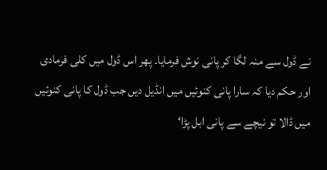نے ڈول سے منہ لگا کر پانی نوش فرمایا۔ پھر اس ڈول میں کلی فرمادی اور حکم دیا کہ سارا پانی کنوئیں میں انڈیل دیں جب ڈول کا پانی کنوئیں میں ڈالا تو نیچے سے پانی ابل پڑا‘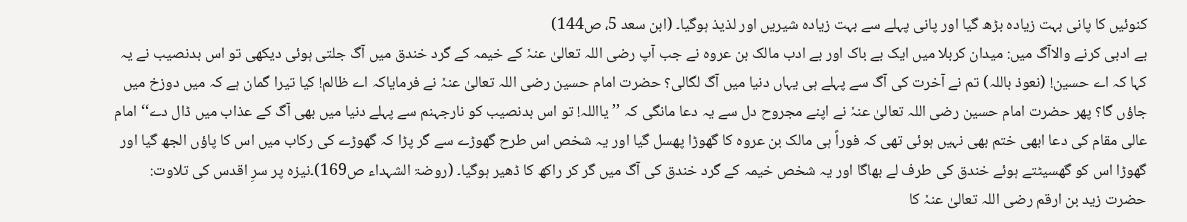کنوئیں کا پانی بہت زیادہ بڑھ گیا اور پانی پہلے سے بہت زیادہ شیریں اور لذیذ ہوگیا۔ (ابن سعد 5، ص144)
بے ادبی کرنے والاآگ میں: میدان کربلا میں ایک بے باک اور بے ادب مالک بن عروہ نے جب آپ رضی اللہ تعالیٰ عنہٗ کے خیمہ کے گرد خندق میں آگ جلتی ہوئی دیکھی تو اس بدنصیب نے یہ کہا کہ اے حسین! (نعوذ باللہ) تم نے آخرت کی آگ سے پہلے ہی یہاں دنیا میں آگ لگالی؟ حضرت امام حسین رضی اللہ تعالیٰ عنہٗ نے فرمایاکہ اے ظالم! کیا تیرا گمان ہے کہ میں دوزخ میں جاؤں گا؟ پھر حضرت امام حسین رضی اللہ تعالیٰ عنہٗ نے اپنے مجروح دل سے یہ دعا مانگی کہ ’’یااللہ! تو اس بدنصیب کو نارجہنم سے پہلے دنیا میں بھی آگ کے عذاب میں ڈال دے‘‘ امام عالی مقام کی دعا ابھی ختم بھی نہیں ہوئی تھی کہ فوراً ہی مالک بن عروہ کا گھوڑا پھسل گیا اور یہ شخص اس طرح گھوڑے سے گر پڑا کہ گھوڑے کی رکاب میں اس کا پاؤں الجھ گیا اور گھوڑا اس کو گھسیٹتے ہوئے خندق کی طرف لے بھاگا اور یہ شخص خیمہ کے گرد خندق کی آگ میں گر کر راکھ کا ڈھیر ہوگیا۔ (روضۃ الشہداء ص169)۔نیزہ پر سرِ اقدس کی تلاوت: حضرت زید بن ارقم رضی اللہ تعالیٰ عنہٗ کا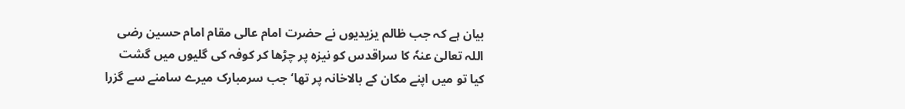بیان ہے کہ جب ظالم یزیدیوں نے حضرت امام عالی مقام امام حسین رضی اللہ تعالیٰ عنہٗ کا سراقدس کو نیزہ پر چڑھا کر کوفہ کی گلیوں میں گشت کیا تو میں اپنے مکان کے بالاخانہ پر تھا‘ جب سرمبارک میرے سامنے سے گزرا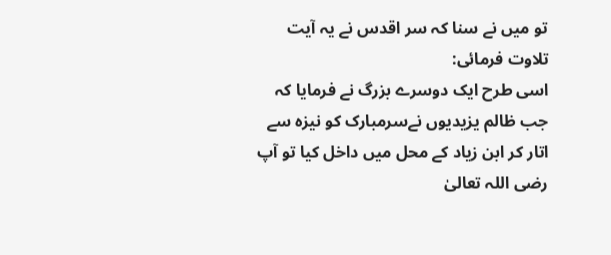تو میں نے سنا کہ سر اقدس نے یہ آیت تلاوت فرمائی:
اسی طرح ایک دوسرے بزرگ نے فرمایا کہ جب ظالم یزیدیوں نےسرمبارک کو نیزہ سے اتار کر ابن زیاد کے محل میں داخل کیا تو آپ رضی اللہ تعالیٰ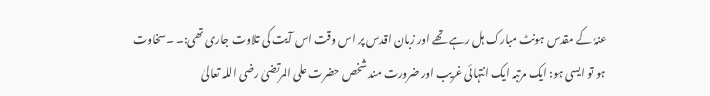عنہٗ کے مقدس ہونٹ مبارک ہل رہے تھے اور زبان اقدس پر اس وقت اس آیت کی تلاوت جاری تھی:۔ ۔سخاوت ہو تو ایسی ہو: ایک مرتبہ ایک انتہائی غریب اور ضرورت مند شخص حضرت علی المرتضیٰ رضی اللہ تعالیٰ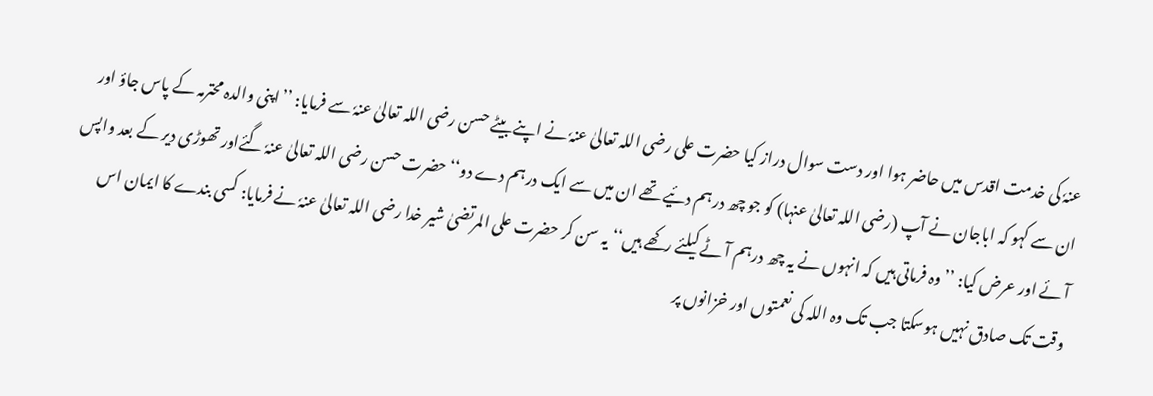عنہٗ کی خدمت اقدس میں حاضر ہوا اور دست سوال دراز کیا حضرت علی رضی اللہ تعالیٰ عنہٗ نے اپنے بیٹے حسن رضی اللہ تعالیٰ عنہٗ سے فرمایا: ’’اپنی والدہ محترمہ کے پاس جاؤ اور ان سے کہو کہ اباجان نے آپ (رضی اللہ تعالیٰ عنہا) کو جو چھ درہم دئیے تھے ان میں سے ایک درہم دے دو‘‘حضرت حسن رضی اللہ تعالیٰ عنہٗ گئےاور تھوڑی دیر کے بعد واپس آئے اور عرض کیا: ’’ وہ فرماتی ہیں کہ انہوں نے یہ چھ درہم آٹے کیلئے رکھے ہیں‘‘ یہ سن کر حضرت علی المرتضیٰ شیر خدا رضی اللہ تعالیٰ عنہٗ نے فرمایا: کسی بندے کا ایمان اس وقت تک صادق نہیں ہوسکتا جب تک وہ اللہ کی نعمتوں اور خزانوں پر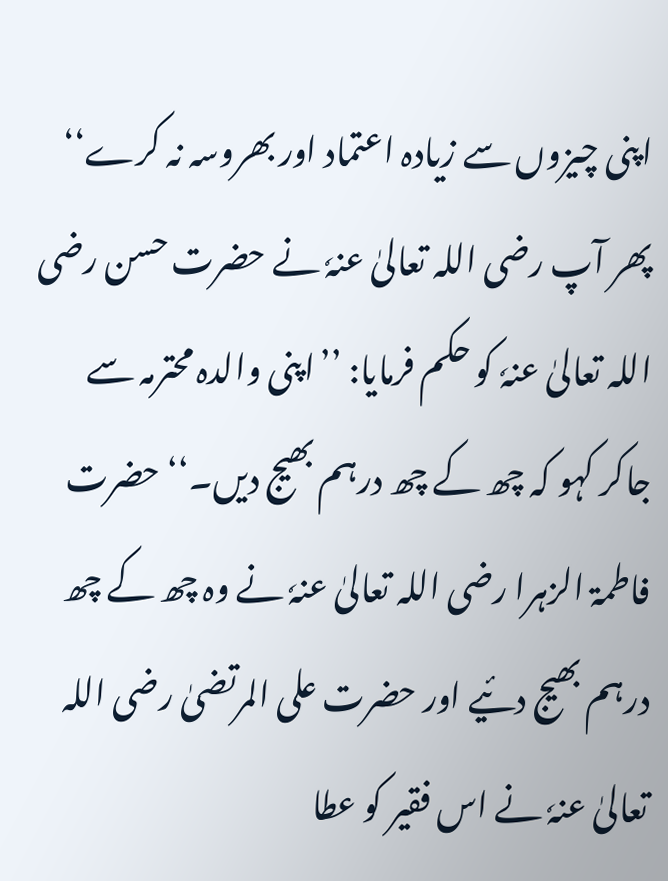اپنی چیزوں سے زیادہ اعتماد اور بھروسہ نہ کرے‘‘ پھر آپ رضی اللہ تعالیٰ عنہٗ نے حضرت حسن رضی اللہ تعالیٰ عنہٗ کو حکم فرمایا: ’’اپنی والدہ محترمہ سے جاکر کہو کہ چھ کے چھ درہم بھیج دیں۔‘‘ حضرت فاطمۃ الزہرا رضی اللہ تعالیٰ عنہٗ نے وہ چھ کے چھ درہم بھیج دئیے اور حضرت علی المرتضیٰ رضی اللہ تعالیٰ عنہٗ نے اس فقیر کو عطا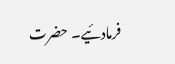فرمادئیے۔ حضرت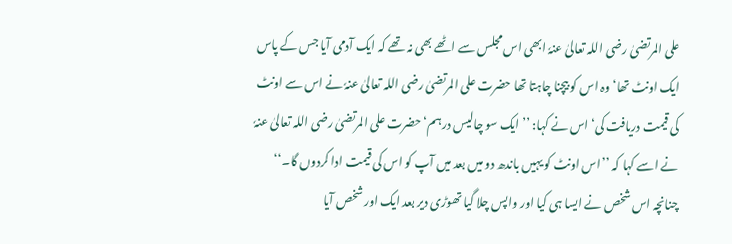علی المرتضیٰ رضی اللہ تعالیٰ عنہٗ ابھی اس مجلس سے اٹھے بھی نہ تھے کہ ایک آدمی آیا جس کے پاس ایک اونٹ تھا‘ وہ اس کو بیچنا چاہتا تھا حضرت علی المرتضیٰ رضی اللہ تعالیٰ عنہٗ نے اس سے اونٹ کی قیمت دریافت کی‘ اس نے کہا: ’’ایک سو چالیس درہم‘ حضرت علی المرتضیٰ رضی اللہ تعالیٰ عنہٗ نے اسے کہا کہ ’’اس اونٹ کو یہیں باندھ دو میں بعد میں آپ کو اس کی قیمت ادا کردوں گا۔‘‘ چنانچہ اس شخص نے ایسا ہی کیا اور واپس چلا گیا تھوڑی دیر بعد ایک اور شخص آیا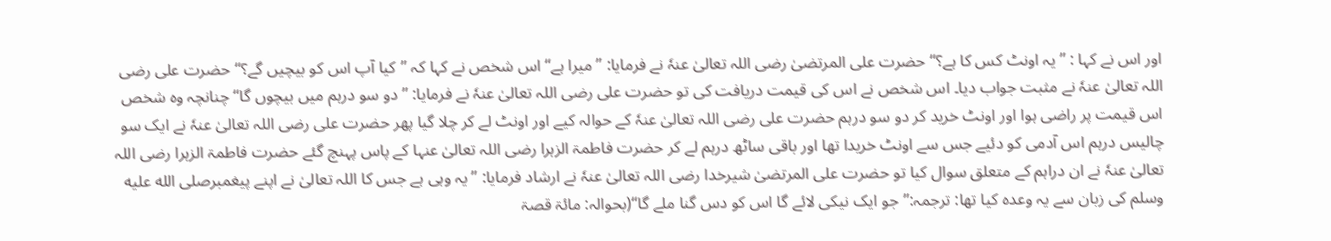اور اس نے کہا : ’’یہ اونٹ کس کا ہے؟‘‘ حضرت علی المرتضیٰ رضی اللہ تعالیٰ عنہٗ نے فرمایا: ’’میرا ہے‘‘ اس شخص نے کہا کہ ’’کیا آپ اس کو بیچیں گے؟‘‘ حضرت علی رضی اللہ تعالیٰ عنہٗ نے مثبت جواب دیا۔ اس شخص نے اس کی قیمت دریافت کی تو حضرت علی رضی اللہ تعالیٰ عنہٗ نے فرمایا: ’’دو سو درہم میں بیچوں گا‘‘ چنانچہ وہ شخص اس قیمت پر راضی ہوا اور اونٹ خرید کر دو سو درہم حضرت علی رضی اللہ تعالیٰ عنہٗ کے حوالہ کیے اور اونٹ لے کر چلا گیا پھر حضرت علی رضی اللہ تعالیٰ عنہٗ نے ایک سو چالیس درہم اس آدمی کو دئیے جس سے اونٹ خریدا تھا اور باقی ساٹھ درہم لے کر حضرت فاطمۃ الزہرا رضی اللہ تعالیٰ عنہا کے پاس پہنچ گئے حضرت فاطمۃ الزہرا رضی اللہ تعالیٰ عنہٗ نے ان دراہم کے متعلق سوال کیا تو حضرت علی المرتضیٰ شیرخدا رضی اللہ تعالیٰ عنہٗ نے ارشاد فرمایا: ’’یہ وہی ہے جس کا اللہ تعالیٰ نے اپنے پیغمبرصلى الله عليه وسلم کی زبان سے یہ وعدہ کیا تھا: ترجمہ:’’جو ایک نیکی لائے گا اس کو دس گنا ملے گا‘‘(بحوالہ: مائۃ قصۃ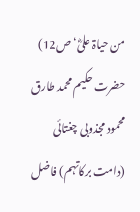من حیاۃ علیؓ‘ ص12)
حضرت حکیم محمد طارق محمود مجذوبی چغتائی (دامت برکاتہم) فاضل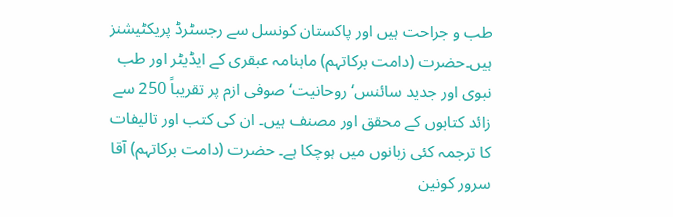طب و جراحت ہیں اور پاکستان کونسل سے رجسٹرڈ پریکٹیشنز ہیں۔حضرت (دامت برکاتہم) ماہنامہ عبقری کے ایڈیٹر اور طب نبوی اور جدید سائنس‘ روحانیت‘ صوفی ازم پر تقریباً 250 سے زائد کتابوں کے محقق اور مصنف ہیں۔ ان کی کتب اور تالیفات کا ترجمہ کئی زبانوں میں ہوچکا ہے۔ حضرت (دامت برکاتہم) آقا سرور کونین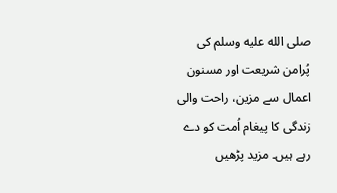صلى الله عليه وسلم کی پُرامن شریعت اور مسنون اعمال سے مزین، راحت والی زندگی کا پیغام اُمت کو دے رہے ہیں۔ مزید پڑھیں